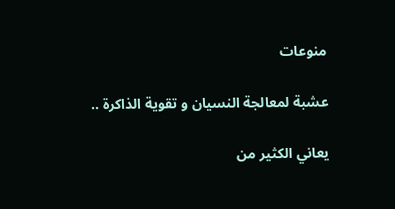منوعات

عشبة لمعالجة النسيان و تقوية الذاكرة ..

يعاني الكثير من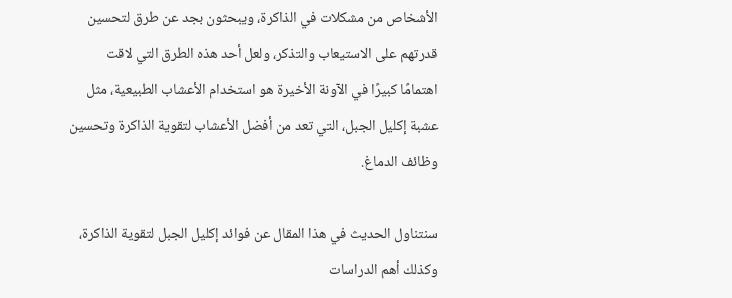الأشخاص من مشكلات في الذاكرة، ويبحثون بجد عن طرق لتحسين قدرتهم على الاستيعاب والتذكر، ولعل أحد هذه الطرق التي لاقت اهتمامًا كبيرًا في الآونة الأخيرة هو استخدام الأعشاب الطبيعية، مثل عشبة إكليل الجبل، التي تعد من أفضل الأعشاب لتقوية الذاكرة وتحسين وظائف الدماغ.

سنتناول الحديث في هذا المقال عن فوائد إكليل الجبل لتقوية الذاكرة، وكذلك أهم الدراسات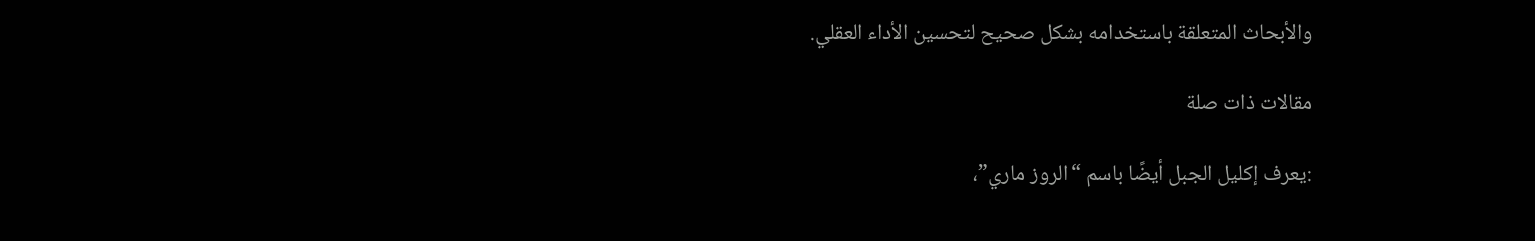والأبحاث المتعلقة باستخدامه بشكل صحيح لتحسين الأداء العقلي.

مقالات ذات صلة

:يعرف إكليل الجبل أيضًا باسم “الروز ماري”،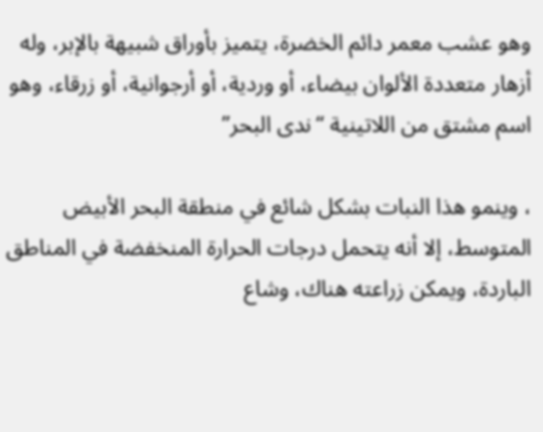وهو عشب معمر دائم الخضرة، يتميز بأوراق شبيهة بالإبر، وله أزهار متعددة الألوان بيضاء، أو وردية، أو أرجوانية، أو زرقاء، وهو اسم مشتق من اللاتينية “ندى البحر”

، وينمو هذا النبات بشكل شائع في منطقة البحر الأبيض المتوسط، إلا أنه يتحمل درجات الحرارة المنخفضة في المناطق الباردة، ويمكن زراعته هناك، وشاع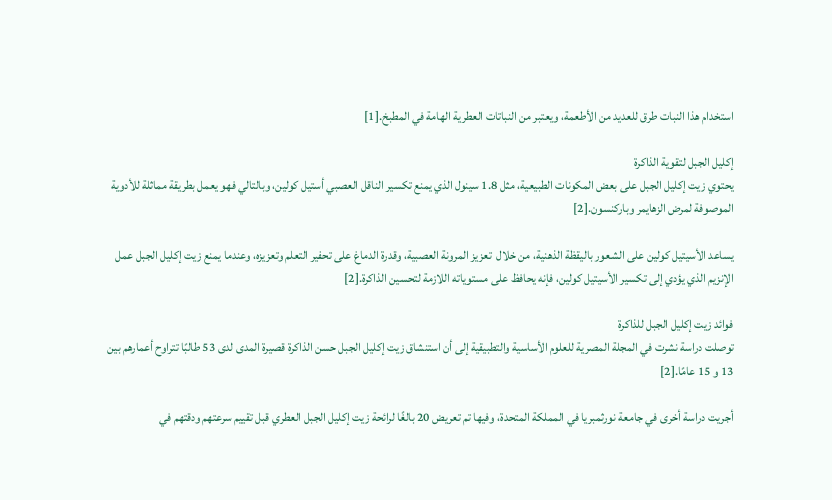استخدام هذا النبات طرق للعديد من الأطعمة، ويعتبر من النباتات العطرية الهامة في المطبخ.[1]

إكليل الجبل لتقوية الذاكرة
يحتوي زيت إكليل الجبل على بعض المكونات الطبيعية، مثل 1.8 سينول الذي يمنع تكسير الناقل العصبي أستيل كولين، وبالتالي فهو يعمل بطريقة مماثلة للأدوية الموصوفة لمرض الزهايمر وباركنسون.[2]

يساعد الأسيتيل كولين على الشعور باليقظة الذهنية، من خلال  تعزيز المرونة العصبية، وقدرة الدماغ على تحفير التعلم وتعزيزه، وعندما يمنع زيت إكليل الجبل عمل الإنزيم الذي يؤدي إلى تكسير الأسيتيل كولين، فإنه يحافظ على مستوياته اللازمة لتحسين الذاكرة.[2]

فوائد زيت إكليل الجبل للذاكرة
توصلت دراسة نشرت في المجلة المصرية للعلوم الأساسية والتطبيقية إلى أن استنشاق زيت إكليل الجبل حسن الذاكرة قصيرة المدى لدى 53 طالبًا تتراوح أعمارهم بين 13 و 15 عامًا.[2]

أجريت دراسة أخرى في جامعة نورثمبريا في المملكة المتحدة، وفيها تم تعريض 20 بالغًا لرائحة زيت إكليل الجبل العطري قبل تقييم سرعتهم ودقتهم في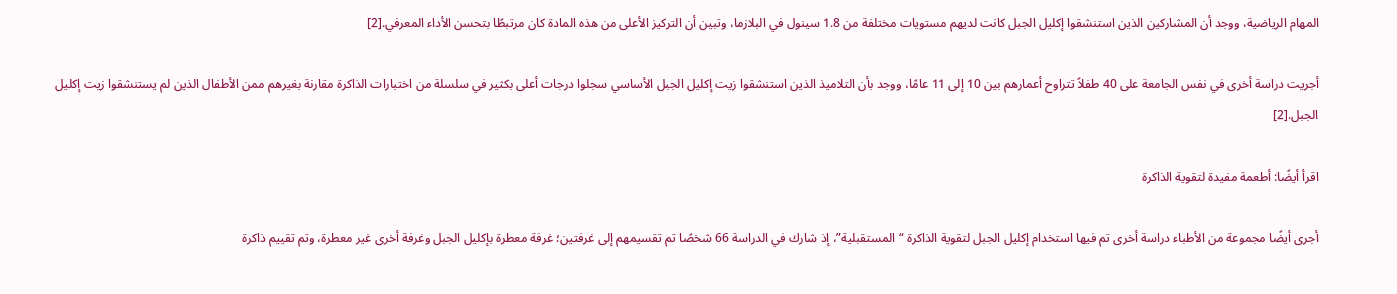المهام الرياضية، ووجد أن المشاركين الذين استنشقوا إكليل الجبل كانت لديهم مستويات مختلفة من 1.8 سينول في البلازما، وتبين أن التركيز الأعلى من هذه المادة كان مرتبطًا بتحسن الأداء المعرفي.[2]

أجريت دراسة أخرى في نفس الجامعة على 40 طفلاً تتراوح أعمارهم بين 10 إلى 11 عامًا، ووجد بأن التلاميذ الذين استنشقوا زيت إكليل الجبل الأساسي سجلوا درجات أعلى بكثير في سلسلة من اختبارات الذاكرة مقارنة بغيرهم ممن الأطفال الذين لم يستنشقوا زيت إكليل الجبل.[2]

اقرأ أيضًا: أطعمة مفيدة لتقوية الذاكرة

أجرى أيضًا مجموعة من الأطباء دراسة أخرى تم فيها استخدام إكليل الجبل لتقوية الذاكرة “المستقبلية”، إذ شارك في الدراسة 66 شخصًا تم تقسيمهم إلى غرفتين؛ غرفة معطرة بإكليل الجبل وغرفة أخرى غير معطرة، وتم تقييم ذاكرة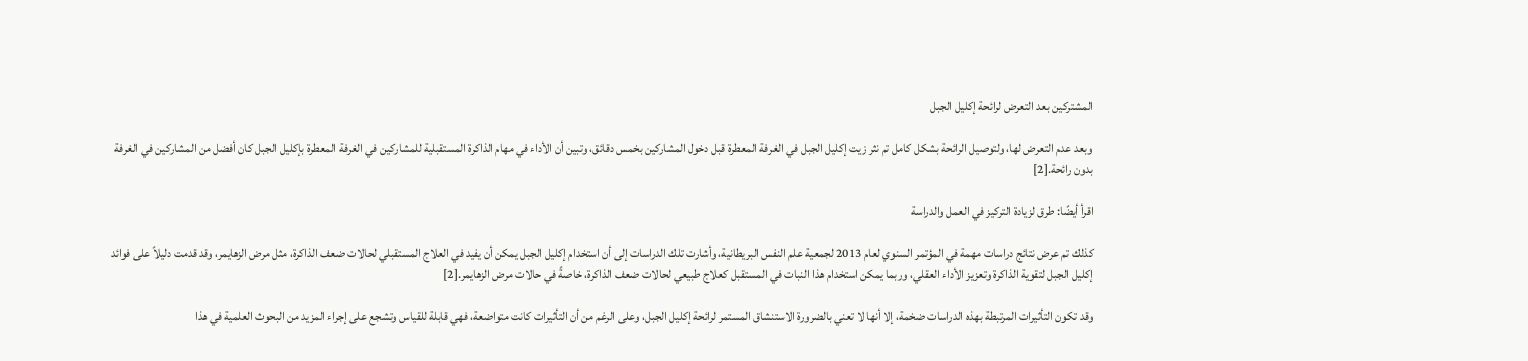المشتركين بعد التعرض لرائحة إكليل الجبل

وبعد عدم التعرض لها، ولتوصيل الرائحة بشكل كامل تم نثر زيت إكليل الجبل في الغرفة المعطرة قبل دخول المشاركين بخمس دقائق، وتبين أن الأداء في مهام الذاكرة المستقبلية للمشاركين في الغرفة المعطرة بإكليل الجبل كان أفضل من المشاركين في الغرفة بدون رائحة.[2]

اقرأ أيضًا: طرق لزيادة التركيز في العمل والدراسة

كذلك تم عرض نتائج دراسات مهمة في المؤتمر السنوي لعام 2013 لجمعية علم النفس البريطانية، وأشارت تلك الدراسات إلى أن استخدام إكليل الجبل يمكن أن يفيد في العلاج المستقبلي لحالات ضعف الذاكرة، مثل مرض الزهايمر، وقد قدمت دليلاً على فوائد إكليل الجبل لتقوية الذاكرة وتعزيز الأداء العقلي، وربما يمكن استخدام هذا النبات في المستقبل كعلاج طبيعي لحالات ضعف الذاكرة، خاصةً في حالات مرض الزهايمر.[2]

وقد تكون التأثيرات المرتبطة بهذه الدراسات ضخمة، إلا أنها لا تعني بالضرورة الاستنشاق المستمر لرائحة إكليل الجبل، وعلى الرغم من أن التأثيرات كانت متواضعة، فهي قابلة للقياس وتشجع على إجراء المزيد من البحوث العلمية في هذا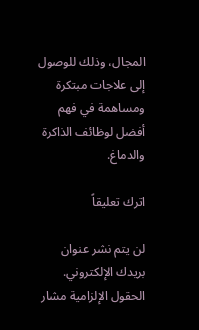المجال، وذلك للوصول إلى علاجات مبتكرة ومساهمة في فهم أفضل لوظائف الذاكرة والدماغ.

اترك تعليقاً

لن يتم نشر عنوان بريدك الإلكتروني. الحقول الإلزامية مشار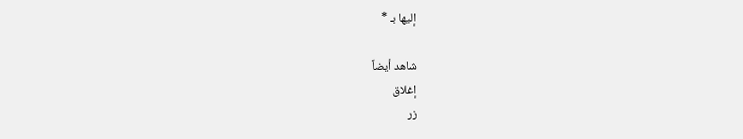إليها بـ *

شاهد أيضاً
إغلاق
زر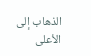الذهاب إلى الأعلى